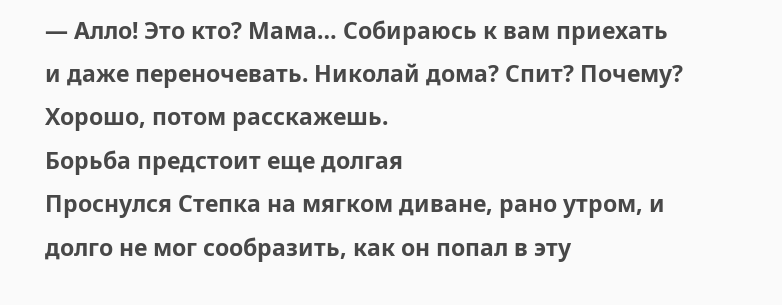— Алло! Это кто? Мама… Собираюсь к вам приехать и даже переночевать. Николай дома? Спит? Почему? Хорошо, потом расскажешь.
Борьба предстоит еще долгая
Проснулся Степка на мягком диване, рано утром, и долго не мог сообразить, как он попал в эту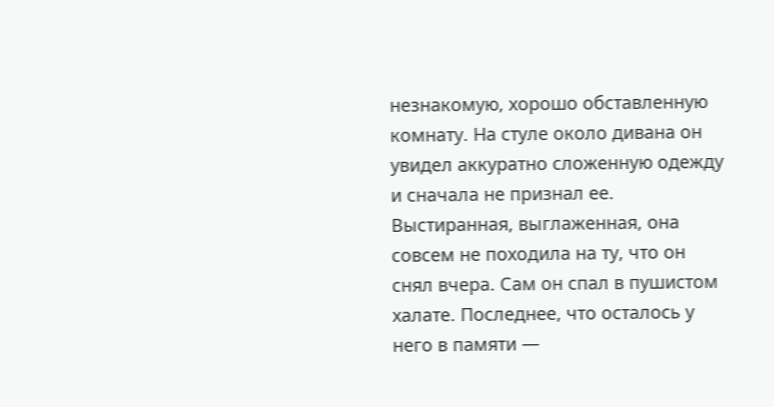незнакомую, хорошо обставленную комнату. На стуле около дивана он увидел аккуратно сложенную одежду и сначала не признал ее. Выстиранная, выглаженная, она совсем не походила на ту, что он снял вчера. Сам он спал в пушистом халате. Последнее, что осталось у него в памяти —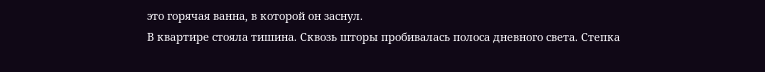это горячая ванна, в которой он заснул.
В квартире стояла тишина. Сквозь шторы пробивалась полоса дневного света. Степка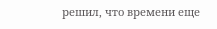решил, что времени еще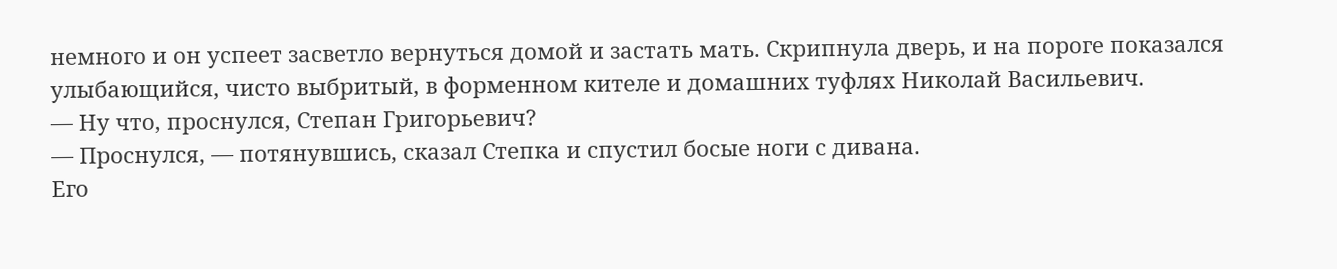немного и он успеет засветло вернуться домой и застать мать. Скрипнула дверь, и на пороге показался улыбающийся, чисто выбритый, в форменном кителе и домашних туфлях Николай Васильевич.
— Ну что, проснулся, Степан Григорьевич?
— Проснулся, — потянувшись, сказал Степка и спустил босые ноги с дивана.
Его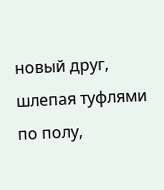новый друг, шлепая туфлями по полу,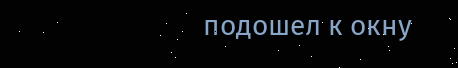подошел к окну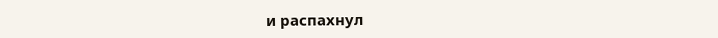и распахнул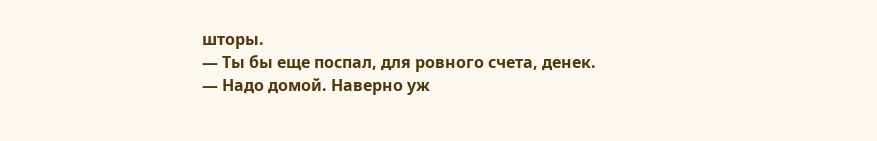шторы.
— Ты бы еще поспал, для ровного счета, денек.
— Надо домой. Наверно уж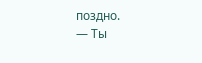поздно.
— Ты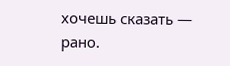хочешь сказать — рано.